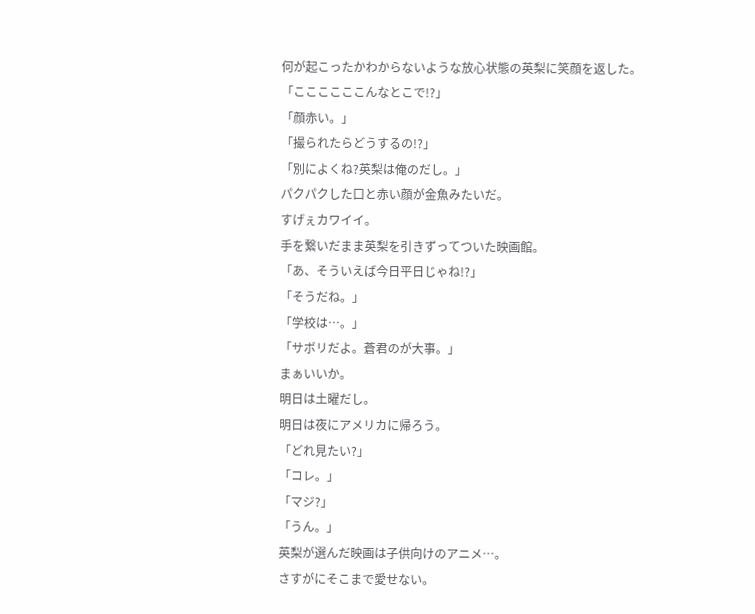何が起こったかわからないような放心状態の英梨に笑顔を返した。
「ここここここんなとこで!?」
「顔赤い。」
「撮られたらどうするの!?」
「別によくね?英梨は俺のだし。」
パクパクした口と赤い顔が金魚みたいだ。
すげぇカワイイ。
手を繋いだまま英梨を引きずってついた映画館。
「あ、そういえば今日平日じゃね!?」
「そうだね。」
「学校は…。」
「サボリだよ。蒼君のが大事。」
まぁいいか。
明日は土曜だし。
明日は夜にアメリカに帰ろう。
「どれ見たい?」
「コレ。」
「マジ?」
「うん。」
英梨が選んだ映画は子供向けのアニメ…。
さすがにそこまで愛せない。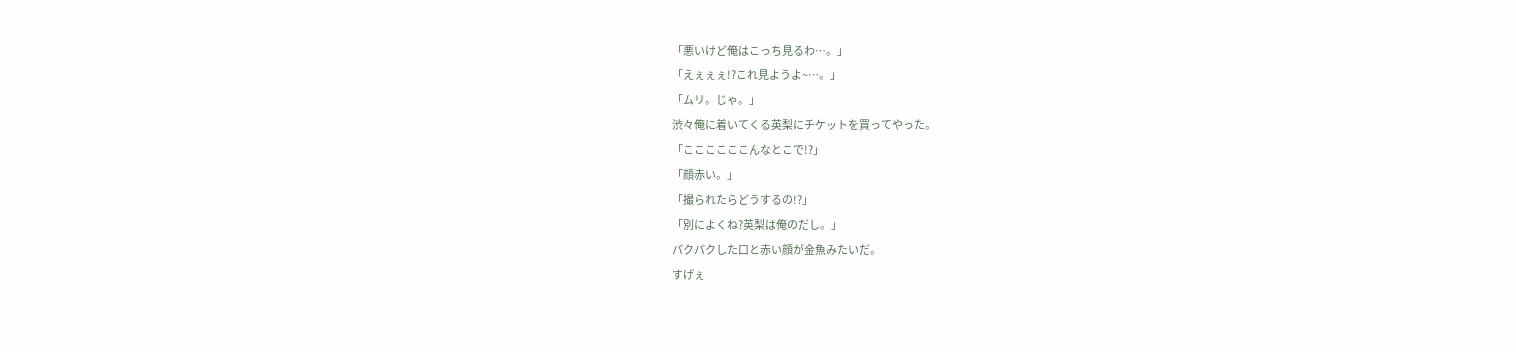「悪いけど俺はこっち見るわ…。」
「えぇぇぇ!?これ見ようよ~…。」
「ムリ。じゃ。」
渋々俺に着いてくる英梨にチケットを買ってやった。
「ここここここんなとこで!?」
「顔赤い。」
「撮られたらどうするの!?」
「別によくね?英梨は俺のだし。」
パクパクした口と赤い顔が金魚みたいだ。
すげぇ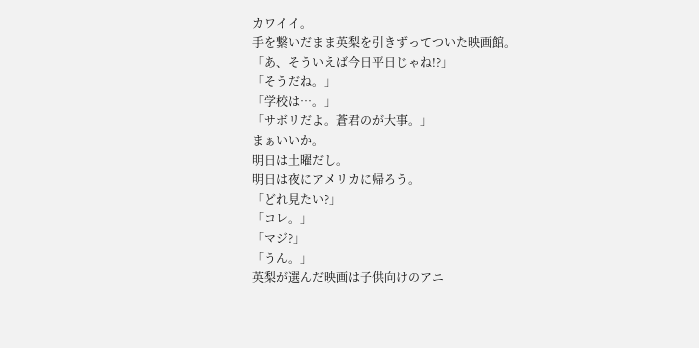カワイイ。
手を繋いだまま英梨を引きずってついた映画館。
「あ、そういえば今日平日じゃね!?」
「そうだね。」
「学校は…。」
「サボリだよ。蒼君のが大事。」
まぁいいか。
明日は土曜だし。
明日は夜にアメリカに帰ろう。
「どれ見たい?」
「コレ。」
「マジ?」
「うん。」
英梨が選んだ映画は子供向けのアニ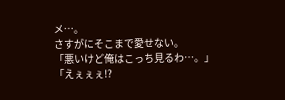メ…。
さすがにそこまで愛せない。
「悪いけど俺はこっち見るわ…。」
「えぇぇぇ!?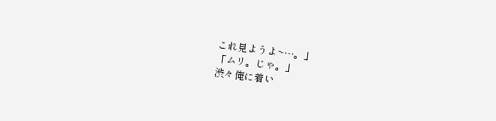これ見ようよ~…。」
「ムリ。じゃ。」
渋々俺に着い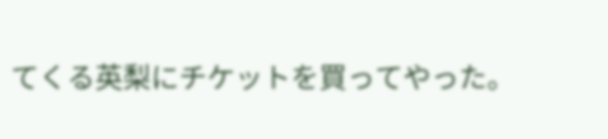てくる英梨にチケットを買ってやった。